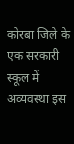कोरबा जिले के एक सरकारी स्कूल में अव्यवस्था इस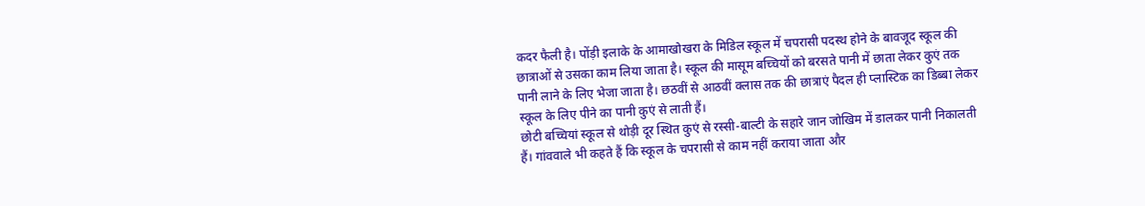कदर फैली है। पोंड़ी इलाके के आमाखोखरा के मिडिल स्कूल में चपरासी पदस्थ होने के बावजूद स्कूल की छात्राओं से उसका काम लिया जाता है। स्कूल की मासूम बच्चियों को बरसते पानी में छाता लेकर कुएं तक पानी लाने के लिए भेजा जाता है। छठवीं से आठवीं क्लास तक की छात्राएं पैदल ही प्लास्टिक का डिब्बा लेकर स्कूल के लिए पीने का पानी कुएं से लाती हैं।
छोटी बच्चियां स्कूल से थोड़ी दूर स्थित कुएं से रस्सी-बाल्टी के सहारे जान जोखिम में डालकर पानी निकालती हैं। गांववाले भी कहते हैं कि स्कूल के चपरासी से काम नहीं कराया जाता और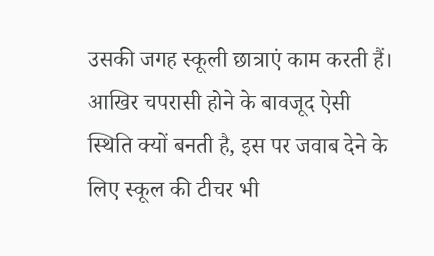उसकी जगह स्कूली छात्राएं काम करती हैं। आखिर चपरासी होने के बावजूद ऐसी स्थिति क्यों बनती है, इस पर जवाब देने के लिए स्कूल की टीचर भी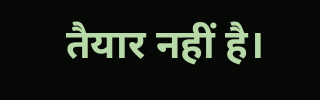तैयार नहीं है।